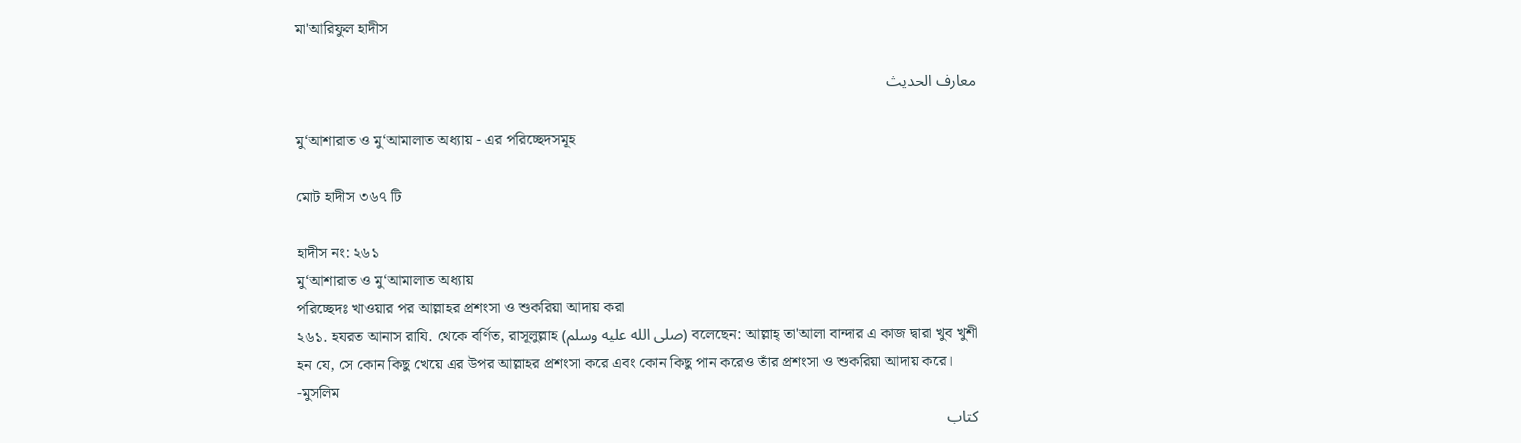মা'আরিফুল হাদীস

معارف الحديث

মু‘আশারাত ও মু‘আমালাত অধ্যায় - এর পরিচ্ছেদসমূহ

মোট হাদীস ৩৬৭ টি

হাদীস নং: ২৬১
মু‘আশারাত ও মু‘আমালাত অধ্যায়
পরিচ্ছেদঃ খাওয়ার পর আল্লাহর প্রশংসা ও শুকরিয়া আদায় করা
২৬১. হযরত আনাস রাযি. থেকে বর্ণিত, রাসূলুল্লাহ (صلى الله عليه وسلم) বলেছেন: আল্লাহ্ তা'আলা বান্দার এ কাজ দ্বারা খুব খুশী হন যে, সে কোন কিছু খেয়ে এর উপর আল্লাহর প্রশংসা করে এবং কোন কিছু পান করেও তাঁর প্রশংসা ও শুকরিয়া আদায় করে। -মুসলিম
کتاب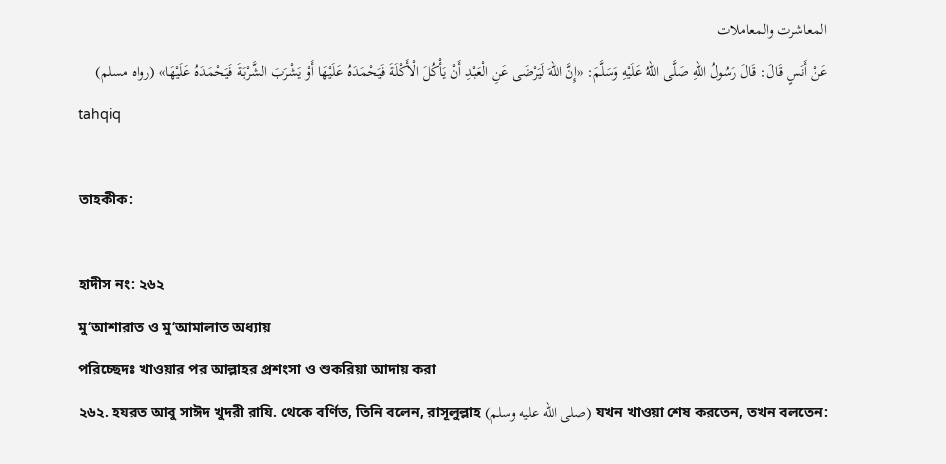المعاشرت والمعاملات
عَنْ أَنَسٍ قَالَ: قَالَ رَسُولُ اللهِ صَلَّى اللهُ عَلَيْهِ وَسَلَّمَ: «إِنَّ اللهَ لَيَرْضَى عَنِ الْعَبْدِ أَنْ يَأْكُلَ الْأَكْلَةَ فَيَحْمَدَهُ عَلَيْهَا أَوْ يَشْرَبَ الشَّرْبَةَ فَيَحْمَدَهُ عَلَيْهَا» (رواه مسلم)
tahqiq

তাহকীক:

হাদীস নং: ২৬২
মু‘আশারাত ও মু‘আমালাত অধ্যায়
পরিচ্ছেদঃ খাওয়ার পর আল্লাহর প্রশংসা ও শুকরিয়া আদায় করা
২৬২. হযরত আবু সাঈদ খুদরী রাযি. থেকে বর্ণিত, তিনি বলেন, রাসূলুল্লাহ (صلى الله عليه وسلم) যখন খাওয়া শেষ করতেন, তখন বলতেন: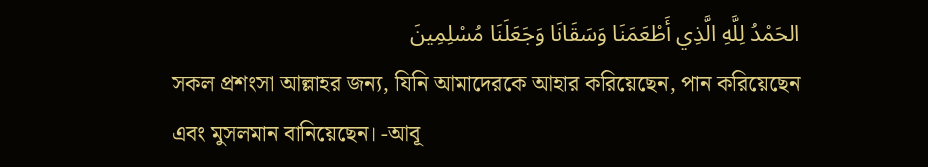الحَمْدُ لِلَّهِ الَّذِي أَطْعَمَنَا وَسَقَانَا وَجَعَلَنَا مُسْلِمِينَ
সকল প্রশংসা আল্লাহর জন্য, যিনি আমাদেরকে আহার করিয়েছেন, পান করিয়েছেন এবং মুসলমান বানিয়েছেন। -আবূ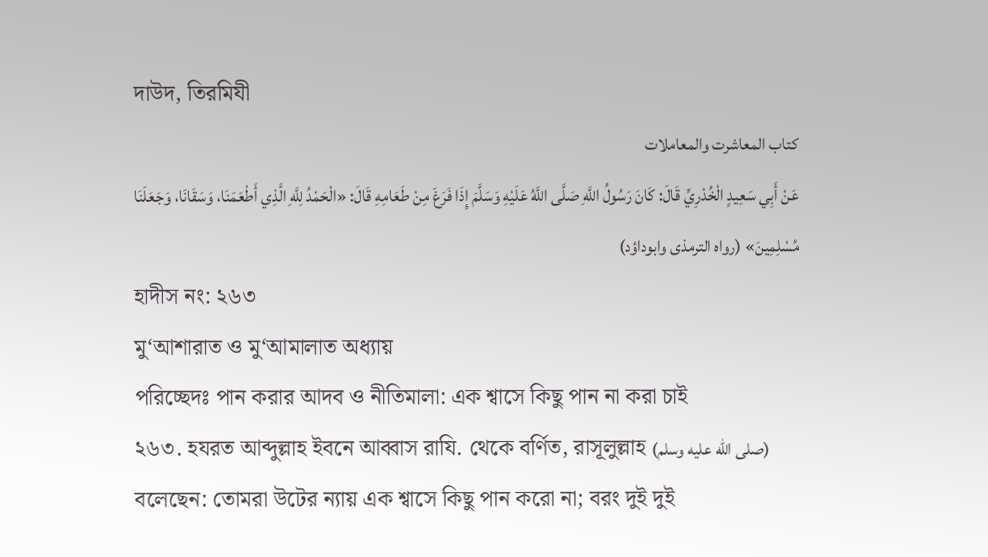দাউদ, তিরমিযী
کتاب المعاشرت والمعاملات
عَنْ أَبِي سَعِيدٍ الْخُدْرِيِّ قَالَ: كَانَ رَسُولُ اللَّهِ صَلَّى اللَّهُ عَلَيْهِ وَسَلَّمَ إِذَا فَرَغَ مِنْ طَعَامِهِ قَالَ: «الْحَمْدُ لِلَّهِ الَّذِي أَطْعَمَنَا، وَسَقَانَا، وَجَعَلَنَا مُسْلِمِينَ» (رواه الترمذى وابوداؤد)
হাদীস নং: ২৬৩
মু‘আশারাত ও মু‘আমালাত অধ্যায়
পরিচ্ছেদঃ পান করার আদব ও নীতিমালা: এক শ্বাসে কিছু পান না করা চাই
২৬৩. হযরত আব্দুল্লাহ ইবনে আব্বাস রাযি. থেকে বর্ণিত, রাসূলুল্লাহ (صلى الله عليه وسلم) বলেছেন: তোমরা উটের ন্যায় এক শ্বাসে কিছু পান করো না; বরং দুই দুই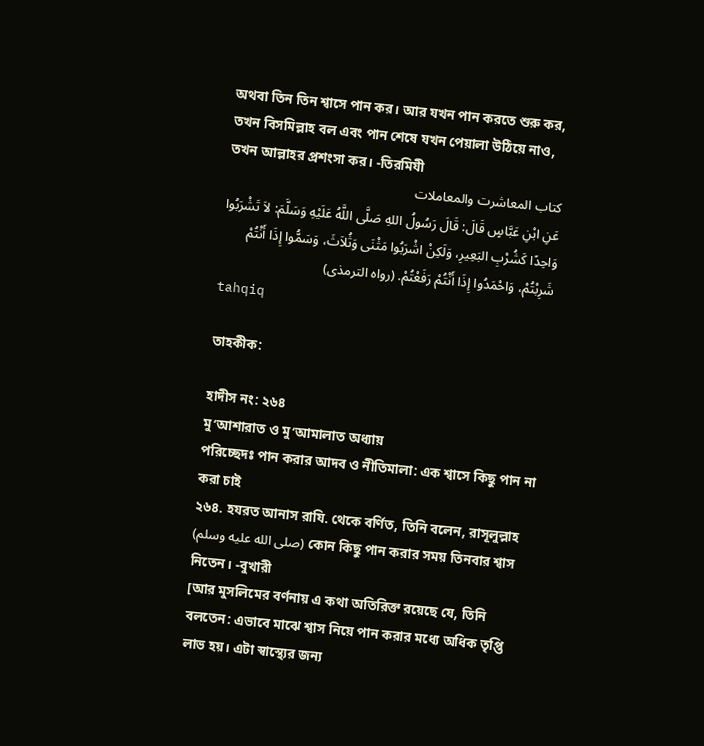অথবা তিন তিন শ্বাসে পান কর। আর যখন পান করতে শুরু কর, তখন বিসমিল্লাহ বল এবং পান শেষে যখন পেয়ালা উঠিয়ে নাও, তখন আল্লাহর প্রশংসা কর। -তিরমিযী
کتاب المعاشرت والمعاملات
عَنِ ابْنِ عَبَّاسٍ قَالَ: قَالَ رَسُولُ اللهِ صَلَّى اللَّهُ عَلَيْهِ وَسَلَّمَ: لاَ تَشْرَبُوا وَاحِدًا كَشُرْبِ البَعِيرِ، وَلَكِنْ اشْرَبُوا مَثْنَى وَثُلاَثَ، وَسَمُّوا إِذَا أَنْتُمْ شَرِبْتُمْ، وَاحْمَدُوا إِذَا أَنْتُمْ رَفَعْتُمْ. (رواه الترمذى)
tahqiq

তাহকীক:

হাদীস নং: ২৬৪
মু‘আশারাত ও মু‘আমালাত অধ্যায়
পরিচ্ছেদঃ পান করার আদব ও নীতিমালা: এক শ্বাসে কিছু পান না করা চাই
২৬৪. হযরত আনাস রাযি. থেকে বর্ণিত, তিনি বলেন, রাসূলুল্লাহ (صلى الله عليه وسلم) কোন কিছু পান করার সময় তিনবার শ্বাস নিতেন। -বুখারী
[আর মুসলিমের বর্ণনায় এ কথা অতিরিক্ত রয়েছে যে, তিনি বলতেন: এভাবে মাঝে শ্বাস নিয়ে পান করার মধ্যে অধিক তৃপ্তি লাভ হয়। এটা স্বাস্থ্যের জন্য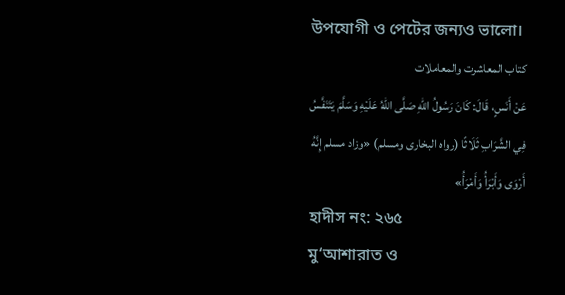উপযোগী ও পেটের জন্যও ভালো।
کتاب المعاشرت والمعاملات
عَنْ أَنَسٍ، قَالَ: كَانَ رَسُولُ اللهِ صَلَّى اللهُ عَلَيْهِ وَسَلَّمَ يَتَنَفَّسُ فِي الشَّرَابِ ثَلَاثًا (رواه البخارى ومسلم) «وزاد مسلم إِنَّهُ أَرْوَى وَأَبْرَأُ وَأَمْرَأُ»
হাদীস নং: ২৬৫
মু‘আশারাত ও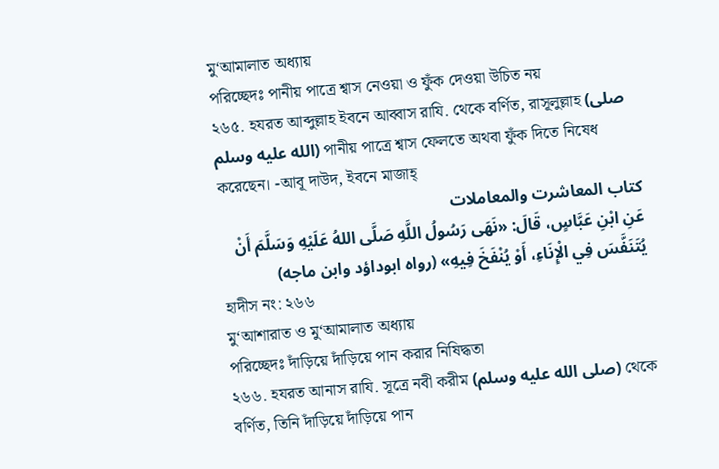মু‘আমালাত অধ্যায়
পরিচ্ছেদঃ পানীয় পাত্রে শ্বাস নেওয়া ও ফুঁক দেওয়া উচিত নয়
২৬৫. হযরত আব্দুল্লাহ ইবনে আব্বাস রাযি. থেকে বর্ণিত, রাসূলুল্লাহ (صلى الله عليه وسلم) পানীয় পাত্রে শ্বাস ফেলতে অথবা ফুঁক দিতে নিষেধ করেছেন। -আবূ দাউদ, ইবনে মাজাহ্
کتاب المعاشرت والمعاملات
عَنِ ابْنِ عَبَّاسٍ، قَالَ: «نَهَى رَسُولُ اللَّهِ صَلَّى اللهُ عَلَيْهِ وَسَلَّمَ أَنْ يُتَنَفَّسَ فِي الْإِنَاءِ، أَوْ يُنْفَخَ فِيهِ» (رواه ابوداؤد وابن ماجه)
হাদীস নং: ২৬৬
মু‘আশারাত ও মু‘আমালাত অধ্যায়
পরিচ্ছেদঃ দাঁড়িয়ে দাঁড়িয়ে পান করার নিষিদ্ধতা
২৬৬. হযরত আনাস রাযি. সূত্রে নবী করীম (صلى الله عليه وسلم) থেকে বর্ণিত, তিনি দাঁড়িয়ে দাঁড়িয়ে পান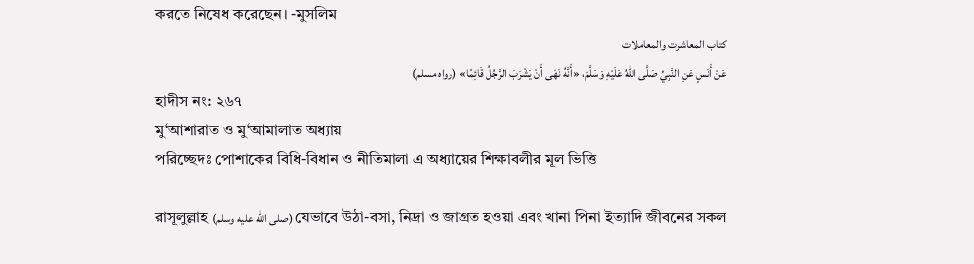করতে নিষেধ করেছেন। -মুসলিম
کتاب المعاشرت والمعاملات
عَنْ أَنَسٍ عَنِ النَّبِيِّ صَلَّى اللهُ عَلَيْهِ وَسَلَّمَ، «أَنَّهُ نَهَى أَنْ يَشْرَبَ الرَّجُلُ قَائِمًا» (رواه مسلم)
হাদীস নং: ২৬৭
মু‘আশারাত ও মু‘আমালাত অধ্যায়
পরিচ্ছেদঃ পোশাকের বিধি-বিধান ও নীতিমালা এ অধ্যায়ের শিক্ষাবলীর মূল ভিত্তি

রাসূলুল্লাহ (صلى الله عليه وسلم) যেভাবে উঠা-বসা, নিদ্রা ও জাগ্রত হওয়া এবং খানা পিনা ইত্যাদি জীবনের সকল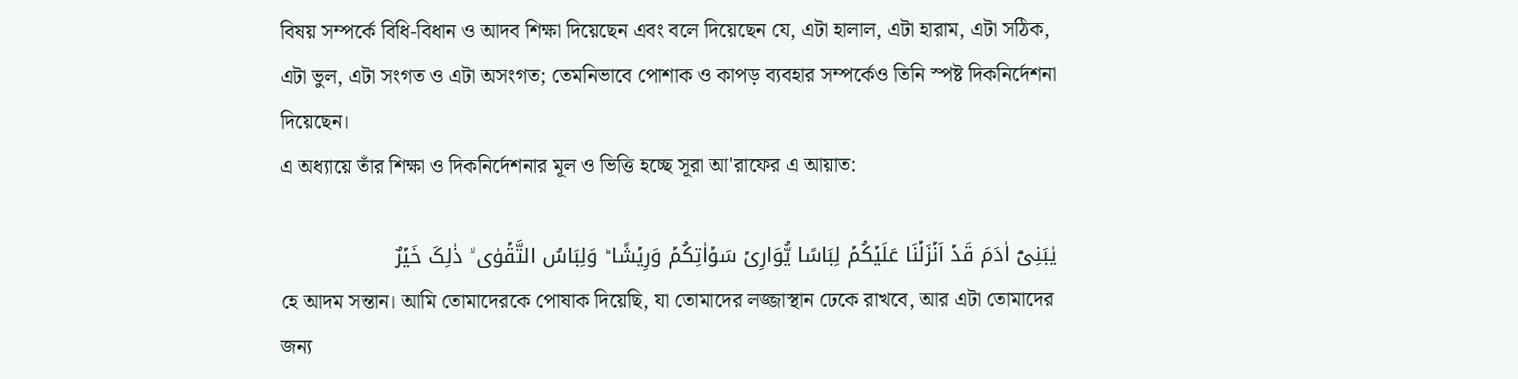বিষয় সম্পর্কে বিধি-বিধান ও আদব শিক্ষা দিয়েছেন এবং বলে দিয়েছেন যে, এটা হালাল, এটা হারাম, এটা সঠিক, এটা ভুল, এটা সংগত ও এটা অসংগত; তেমনিভাবে পোশাক ও কাপড় ব্যবহার সম্পর্কেও তিনি স্পষ্ট দিকনির্দেশনা দিয়েছেন।
এ অধ্যায়ে তাঁর শিক্ষা ও দিকনির্দেশনার মূল ও ভিত্তি হচ্ছে সূরা আ'রাফের এ আয়াত:

یٰبَنِیۡۤ اٰدَمَ قَدۡ اَنۡزَلۡنَا عَلَیۡکُمۡ لِبَاسًا یُّوَارِیۡ سَوۡاٰتِکُمۡ وَرِیۡشًا ؕ وَلِبَاسُ التَّقۡوٰی ۙ ذٰلِکَ خَیۡرٌ
হে আদম সন্তান। আমি তোমাদেরকে পোষাক দিয়েছি, যা তোমাদের লজ্জাস্থান ঢেকে রাখবে, আর এটা তোমাদের জন্য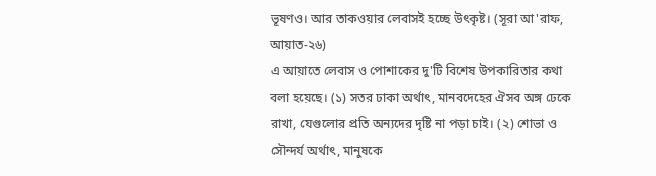ভূষণও। আর তাকওয়ার লেবাসই হচ্ছে উৎকৃষ্ট। (সূরা আ'রাফ, আয়াত-২৬)
এ আয়াতে লেবাস ও পোশাকের দু'টি বিশেষ উপকারিতার কথা বলা হয়েছে। (১) সতর ঢাকা অর্থাৎ, মানবদেহের ঐসব অঙ্গ ঢেকে রাখা, যেগুলোর প্রতি অন্যদের দৃষ্টি না পড়া চাই। (২) শোভা ও সৌন্দর্য অর্থাৎ, মানুষকে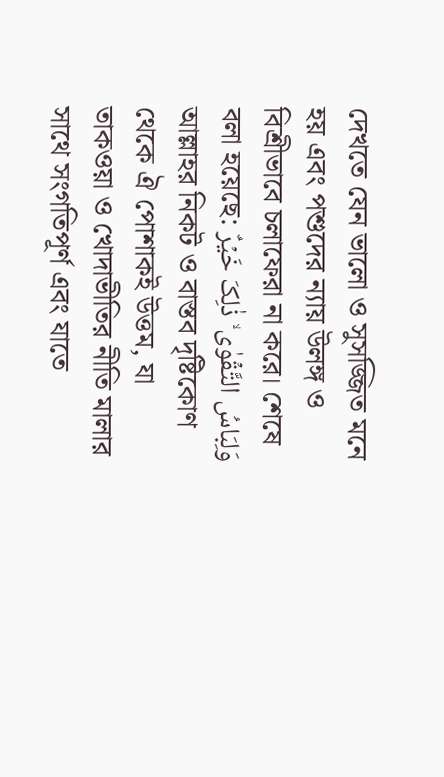দেখতে যেন ভালো ও সুসজ্জিত মনে হয় এবং পশুদের ন্যায় উলঙ্গ ও বিশ্রীভাবে চলাফেরা না করে। শেষে বলা হয়েছে: وَلِبَاسُ التَّقۡوٰی ۙ ذٰلِکَ خَیۡرٌ আল্লাহর নিকট ও বাস্তব দৃষ্টিকোণ থেকে ঐ পোশাকই উত্তম, যা তাকওয়া ও খোদাভীতির নীতি মালার সাথে সংগতিপূর্ণ এবং যাতে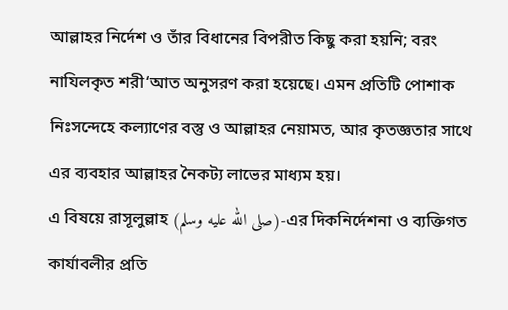আল্লাহর নির্দেশ ও তাঁর বিধানের বিপরীত কিছু করা হয়নি; বরং নাযিলকৃত শরী‘আত অনুসরণ করা হয়েছে। এমন প্রতিটি পোশাক নিঃসন্দেহে কল্যাণের বস্তু ও আল্লাহর নেয়ামত, আর কৃতজ্ঞতার সাথে এর ব্যবহার আল্লাহর নৈকট্য লাভের মাধ্যম হয়।
এ বিষয়ে রাসূলুল্লাহ (صلى الله عليه وسلم)-এর দিকনির্দেশনা ও ব্যক্তিগত কার্যাবলীর প্রতি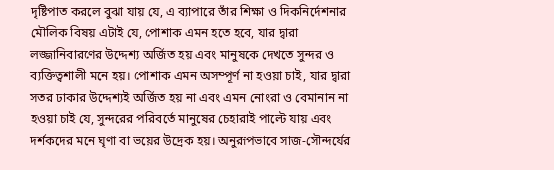দৃষ্টিপাত করলে বুঝা যায় যে, এ ব্যাপারে তাঁর শিক্ষা ও দিকনির্দেশনার মৌলিক বিষয় এটাই যে, পোশাক এমন হতে হবে, যার দ্বারা লজ্জানিবারণের উদ্দেশ্য অর্জিত হয় এবং মানুষকে দেখতে সুন্দর ও ব্যক্তিত্বশালী মনে হয়। পোশাক এমন অসম্পূর্ণ না হওয়া চাই, যার দ্বারা সতর ঢাকার উদ্দেশ্যই অর্জিত হয় না এবং এমন নোংরা ও বেমানান না হওয়া চাই যে, সুন্দরের পরিবর্তে মানুষের চেহারাই পাল্টে যায় এবং দর্শকদের মনে ঘৃণা বা ভয়ের উদ্রেক হয়। অনুরূপভাবে সাজ-সৌন্দর্যের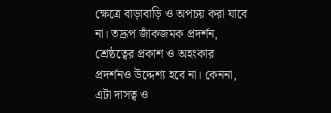ক্ষেত্রে বাড়াবাড়ি ও অপচয় করা যাবে না। তদ্রূপ জাঁকজমক প্রদর্শন, শ্রেষ্ঠত্বের প্রকাশ ও অহংকার প্রদর্শনও উদ্দেশ্য হবে না। কেননা, এটা দাসত্ব ও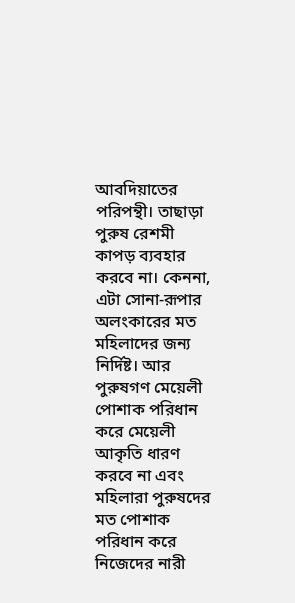আবদিয়াতের পরিপন্থী। তাছাড়া পুরুষ রেশমী কাপড় ব্যবহার করবে না। কেননা, এটা সোনা-রূপার অলংকারের মত মহিলাদের জন্য নির্দিষ্ট। আর পুরুষগণ মেয়েলী পোশাক পরিধান করে মেয়েলী আকৃতি ধারণ করবে না এবং মহিলারা পুরুষদের মত পোশাক পরিধান করে নিজেদের নারী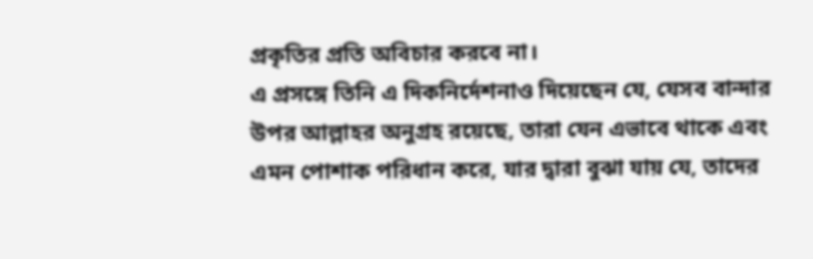প্রকৃতির প্রতি অবিচার করবে না।
এ প্রসঙ্গে তিনি এ দিকনির্দেশনাও দিয়েছেন যে, যেসব বান্দার উপর আল্লাহর অনুগ্রহ রয়েছে, তারা যেন এভাবে থাকে এবং এমন পোশাক পরিধান করে, যার দ্বারা বুঝা যায় যে, তাদের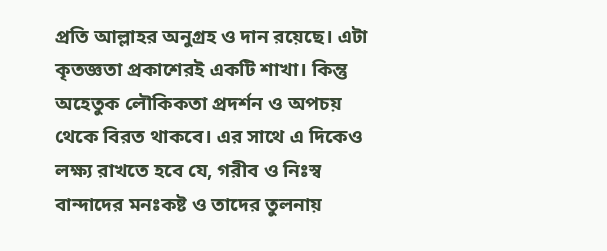প্রতি আল্লাহর অনুগ্রহ ও দান রয়েছে। এটা কৃতজ্ঞতা প্রকাশেরই একটি শাখা। কিন্তু অহেতুক লৌকিকতা প্রদর্শন ও অপচয় থেকে বিরত থাকবে। এর সাথে এ দিকেও লক্ষ্য রাখতে হবে যে, গরীব ও নিঃস্ব বান্দাদের মনঃকষ্ট ও তাদের তুলনায়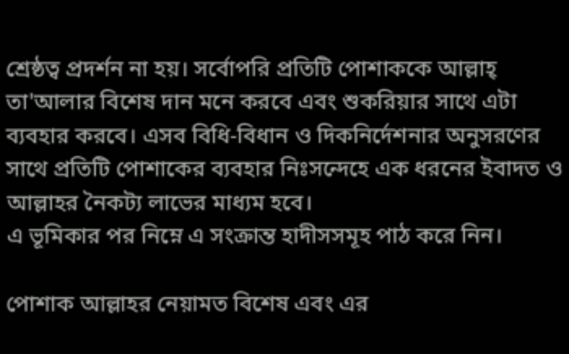শ্রেষ্ঠত্ব প্রদর্শন না হয়। সর্বোপরি প্রতিটি পোশাককে আল্লাহ্ তা'আলার বিশেষ দান মনে করবে এবং শুকরিয়ার সাথে এটা ব্যবহার করবে। এসব বিধি-বিধান ও দিকনির্দেশনার অনুসরণের সাথে প্রতিটি পোশাকের ব্যবহার নিঃসন্দেহে এক ধরনের ইবাদত ও আল্লাহর নৈকট্য লাভের মাধ্যম হবে।
এ ভূমিকার পর নিম্নে এ সংক্রান্ত হাদীসসমূহ পাঠ করে নিন।

পোশাক আল্লাহর নেয়ামত বিশেষ এবং এর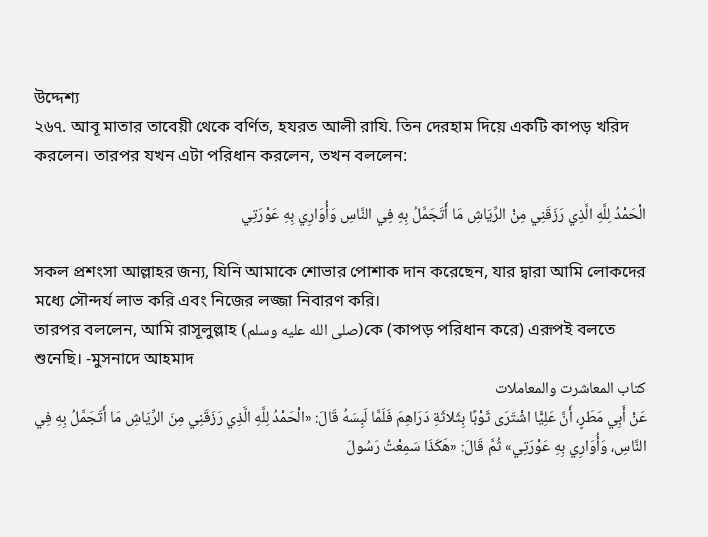উদ্দেশ্য
২৬৭. আবূ মাতার তাবেয়ী থেকে বর্ণিত, হযরত আলী রাযি. তিন দেরহাম দিয়ে একটি কাপড় খরিদ করলেন। তারপর যখন এটা পরিধান করলেন, তখন বললেন:

الْحَمْدُ لِلَّهِ الَّذِي رَزَقَنِي مِنْ الرِّيَاشِ مَا أَتَجَمَّلُ بِهِ فِي النَّاسِ وَأُوَارِي بِهِ عَوْرَتِي

সকল প্রশংসা আল্লাহর জন্য, যিনি আমাকে শোভার পোশাক দান করেছেন, যার দ্বারা আমি লোকদের মধ্যে সৌন্দর্য লাভ করি এবং নিজের লজ্জা নিবারণ করি।
তারপর বললেন, আমি রাসূলুল্লাহ (صلى الله عليه وسلم)কে (কাপড় পরিধান করে) এরূপই বলতে শুনেছি। -মুসনাদে আহমাদ
کتاب المعاشرت والمعاملات
عَنْ أَبِي مَطَرٍ، أَنَّ عَلِيًّا اشْتَرَى ثَوْبًا بِثَلاثَةِ دَرَاهِمَ فَلَمَّا لَبِسَهُ قَالَ: «الْحَمْدُ لِلَّهِ الَّذِي رَزَقَنِي مِنَ الرِّيَاشِ مَا أَتَجَمَّلُ بِهِ فِي النَّاسِ، وَأُوَارِي بِهِ عَوْرَتِي» ثُمَّ قَالَ: «هَكَذَا سَمِعْتُ رَسُولَ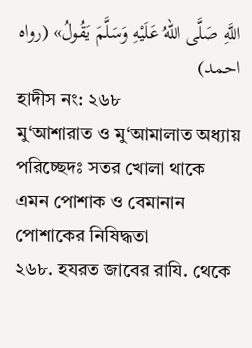اللَّهِ صَلَّى اللهُ عَلَيْهِ وَسَلَّمَ يَقُولُ» (رواه احمد)
হাদীস নং: ২৬৮
মু‘আশারাত ও মু‘আমালাত অধ্যায়
পরিচ্ছেদঃ সতর খোলা থাকে এমন পোশাক ও বেমানান পোশাকের নিষিদ্ধতা
২৬৮. হযরত জাবের রাযি. থেকে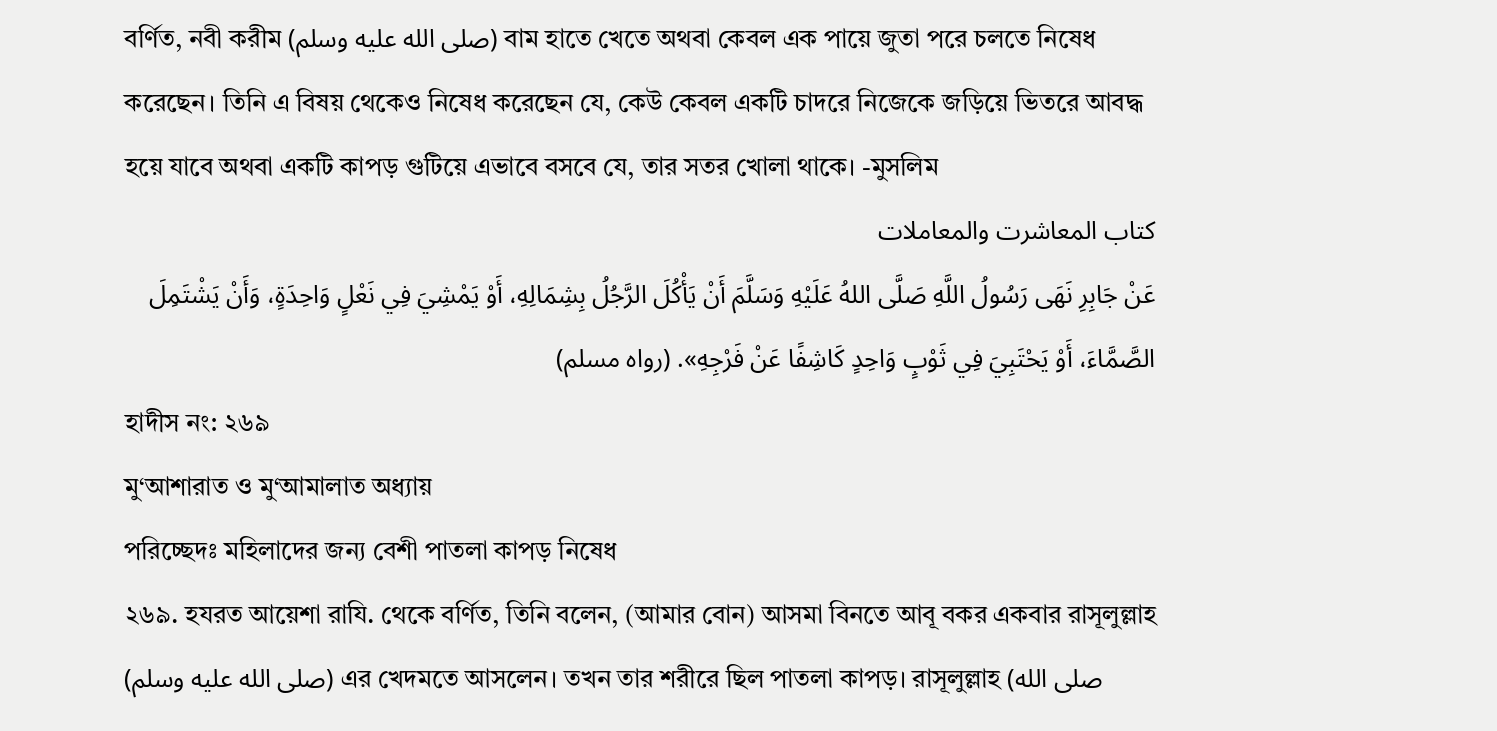বর্ণিত, নবী করীম (صلى الله عليه وسلم) বাম হাতে খেতে অথবা কেবল এক পায়ে জুতা পরে চলতে নিষেধ করেছেন। তিনি এ বিষয় থেকেও নিষেধ করেছেন যে, কেউ কেবল একটি চাদরে নিজেকে জড়িয়ে ভিতরে আবদ্ধ হয়ে যাবে অথবা একটি কাপড় গুটিয়ে এভাবে বসবে যে, তার সতর খোলা থাকে। -মুসলিম
کتاب المعاشرت والمعاملات
عَنْ جَابِرِ نَهَى رَسُولُ اللَّهِ صَلَّى اللهُ عَلَيْهِ وَسَلَّمَ أَنْ يَأْكُلَ الرَّجُلُ بِشِمَالِهِ، أَوْ يَمْشِيَ فِي نَعْلٍ وَاحِدَةٍ، وَأَنْ يَشْتَمِلَ الصَّمَّاءَ، أَوْ يَحْتَبِيَ فِي ثَوْبٍ وَاحِدٍ كَاشِفًا عَنْ فَرْجِهِ». (رواه مسلم)
হাদীস নং: ২৬৯
মু‘আশারাত ও মু‘আমালাত অধ্যায়
পরিচ্ছেদঃ মহিলাদের জন্য বেশী পাতলা কাপড় নিষেধ
২৬৯. হযরত আয়েশা রাযি. থেকে বর্ণিত, তিনি বলেন, (আমার বোন) আসমা বিনতে আবূ বকর একবার রাসূলুল্লাহ (صلى الله عليه وسلم) এর খেদমতে আসলেন। তখন তার শরীরে ছিল পাতলা কাপড়। রাসূলুল্লাহ (صلى الله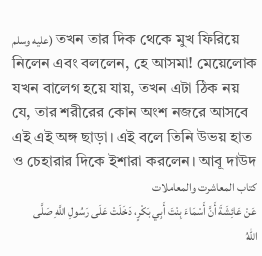عليه وسلم) তখন তার দিক থেকে মুখ ফিরিয়ে নিলেন এবং বললেন, হে আসমা! মেয়েলোক যখন বালেগ হয়ে যায়, তখন এটা ঠিক নয় যে, তার শরীরের কোন অংশ নজরে আসবে এই এই অঙ্গ ছাড়া। এই বলে তিনি উভয় হাত ও চেহারার দিকে ইশারা করলেন। আবূ দাউদ
کتاب المعاشرت والمعاملات
عَنْ عَائِشَةَ أَنَّ أَسْمَاءَ بِنْتَ أَبِي بَكْرٍ، دَخَلَتْ عَلَى رَسُولِ اللَّهِ صَلَّى اللهُ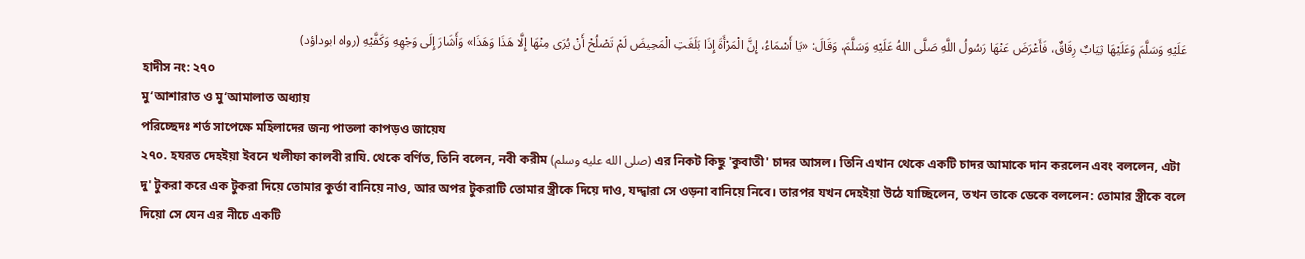عَلَيْهِ وَسَلَّمَ وَعَلَيْهَا ثِيَابٌ رِقَاقٌ، فَأَعْرَضَ عَنْهَا رَسُولُ اللَّهِ صَلَّى اللهُ عَلَيْهِ وَسَلَّمَ، وَقَالَ: «يَا أَسْمَاءُ، إِنَّ الْمَرْأَةَ إِذَا بَلَغَتِ الْمَحِيضَ لَمْ تَصْلُحْ أَنْ يُرَى مِنْهَا إِلَّا هَذَا وَهَذَا» وَأَشَارَ إِلَى وَجْهِهِ وَكَفَّيْهِ (رواه ابوداؤد)
হাদীস নং: ২৭০
মু‘আশারাত ও মু‘আমালাত অধ্যায়
পরিচ্ছেদঃ শর্ত সাপেক্ষে মহিলাদের জন্য পাতলা কাপড়ও জায়েয
২৭০. হযরত দেহইয়া ইবনে খলীফা কালবী রাযি. থেকে বর্ণিত, তিনি বলেন, নবী করীম (صلى الله عليه وسلم) এর নিকট কিছু 'কুবাতী' চাদর আসল। তিনি এখান থেকে একটি চাদর আমাকে দান করলেন এবং বললেন, এটা দু' টুকরা করে এক টুকরা দিয়ে তোমার কুর্তা বানিয়ে নাও, আর অপর টুকরাটি তোমার স্ত্রীকে দিয়ে দাও, যদ্দ্বারা সে ওড়না বানিয়ে নিবে। তারপর যখন দেহইয়া উঠে যাচ্ছিলেন, তখন তাকে ডেকে বললেন: তোমার স্ত্রীকে বলে দিয়ো সে যেন এর নীচে একটি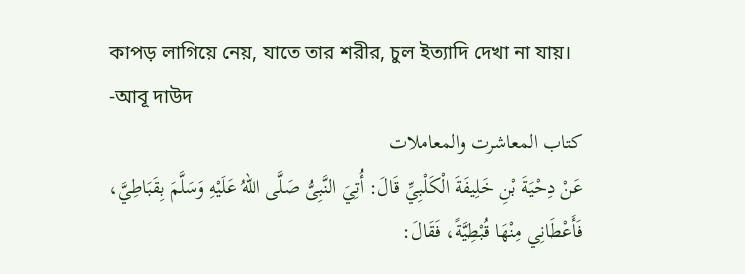কাপড় লাগিয়ে নেয়, যাতে তার শরীর, চুল ইত্যাদি দেখা না যায়। -আবূ দাউদ
کتاب المعاشرت والمعاملات
عَنْ دِحْيَةَ بْنِ خَلِيفَةَ الْكَلْبِيِّ قَالَ: أُتِيَ النَّبِىُّ صَلَّى اللهُ عَلَيْهِ وَسَلَّمَ بِقَبَاطِيَّ، فَأَعْطَانِي مِنْهَا قُبْطِيَّةً، فَقَالَ: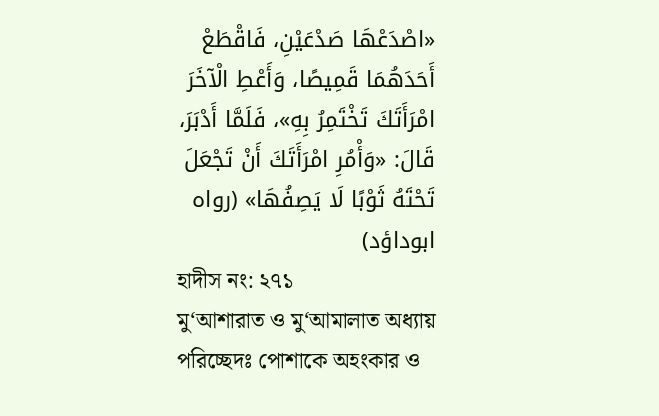«اصْدَعْهَا صَدْعَيْنِ، فَاقْطَعْ أَحَدَهُمَا قَمِيصًا، وَأَعْطِ الْآخَرَ امْرَأَتَكَ تَخْتَمِرُ بِهِ»، فَلَمَّا أَدْبَرَ، قَالَ: «وَأْمُرِ امْرَأَتَكَ أَنْ تَجْعَلَ تَحْتَهُ ثَوْبًا لَا يَصِفُهَا» (رواه ابوداؤد)
হাদীস নং: ২৭১
মু‘আশারাত ও মু‘আমালাত অধ্যায়
পরিচ্ছেদঃ পোশাকে অহংকার ও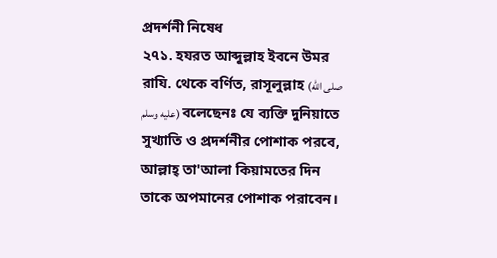প্রদর্শনী নিষেধ
২৭১. হযরত আব্দুল্লাহ ইবনে উমর রাযি. থেকে বর্ণিত, রাসূলুল্লাহ (صلى الله عليه وسلم) বলেছেনঃ যে ব্যক্তি দুনিয়াতে সুখ্যাতি ও প্রদর্শনীর পোশাক পরবে, আল্লাহ্ তা'আলা কিয়ামতের দিন তাকে অপমানের পোশাক পরাবেন।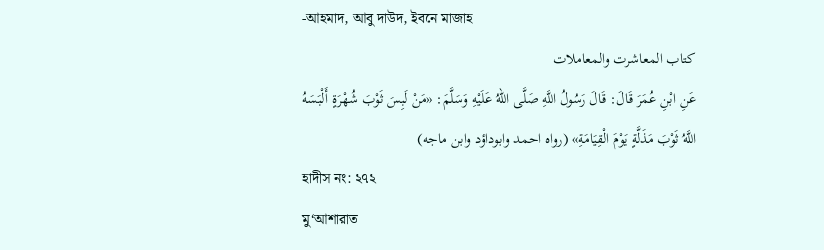-আহমাদ, আবু দাউদ, ইবনে মাজাহ
کتاب المعاشرت والمعاملات
عَنِ ابْنِ عُمَرَ قَالَ: قَالَ رَسُولُ اللَّهِ صَلَّى اللهُ عَلَيْهِ وَسَلَّمَ: «مَنْ لَبِسَ ثَوْبَ شُهْرَةٍ أَلْبَسَهُ اللَّهُ ثَوْبَ مَذَلَّةٍ يَوْمَ الْقِيَامَةِ» (رواه احمد وابوداؤد وابن ماجه)
হাদীস নং: ২৭২
মু‘আশারাত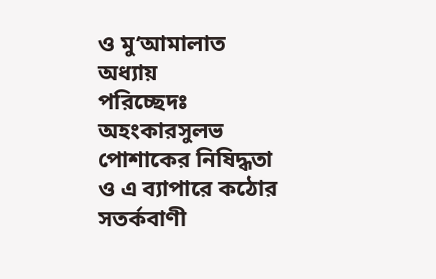ও মু‘আমালাত অধ্যায়
পরিচ্ছেদঃ অহংকারসুলভ পোশাকের নিষিদ্ধতা ও এ ব্যাপারে কঠোর সতর্কবাণী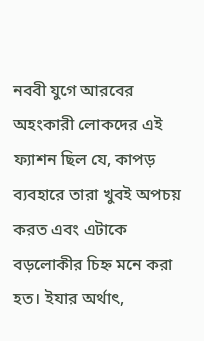নববী যুগে আরবের অহংকারী লোকদের এই ফ্যাশন ছিল যে, কাপড় ব্যবহারে তারা খুবই অপচয় করত এবং এটাকে বড়লোকীর চিহ্ন মনে করা হত। ইযার অর্থাৎ,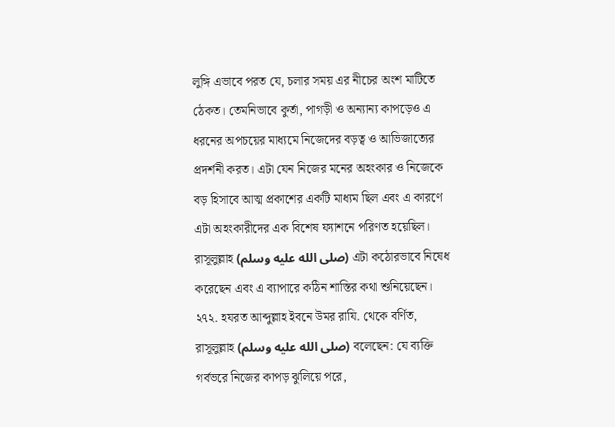লুঙ্গি এভাবে পরত যে, চলার সময় এর নীচের অংশ মাটিতে ঠেকত। তেমনিভাবে কুর্তা, পাগড়ী ও অন্যান্য কাপড়েও এ ধরনের অপচয়ের মাধ্যমে নিজেদের বড়ত্ব ও আভিজাত্যের প্রদর্শনী করত। এটা যেন নিজের মনের অহংকার ও নিজেকে বড় হিসাবে আত্ম প্রকাশের একটি মাধ্যম ছিল এবং এ কারণে এটা অহংকারীদের এক বিশেষ ফ্যাশনে পরিণত হয়েছিল। রাসূলুল্লাহ (صلى الله عليه وسلم) এটা কঠোরভাবে নিষেধ করেছেন এবং এ ব্যাপারে কঠিন শাস্তির কথা শুনিয়েছেন।
২৭২. হযরত আব্দুল্লাহ ইবনে উমর রাযি. থেকে বর্ণিত, রাসূলুল্লাহ (صلى الله عليه وسلم) বলেছেন: যে ব্যক্তি গর্বভরে নিজের কাপড় ঝুলিয়ে পরে,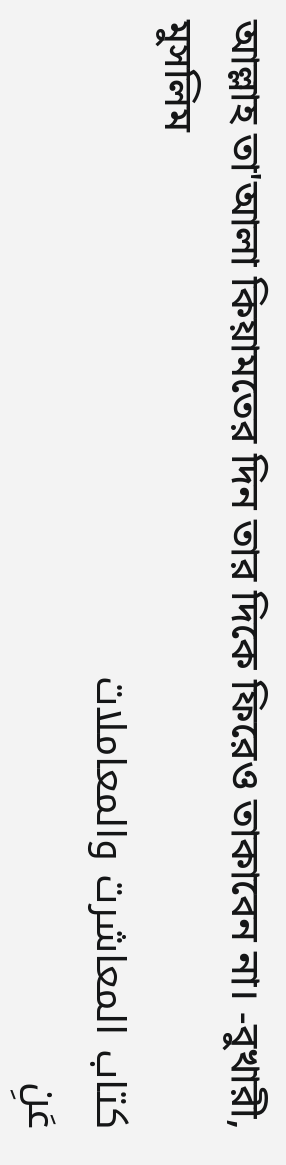আল্লাহ তা'আলা কিয়ামতের দিন তার দিকে ফিরেও তাকাবেন না। -বুখারী, মুসলিম
کتاب المعاشرت والمعاملات
عَنِ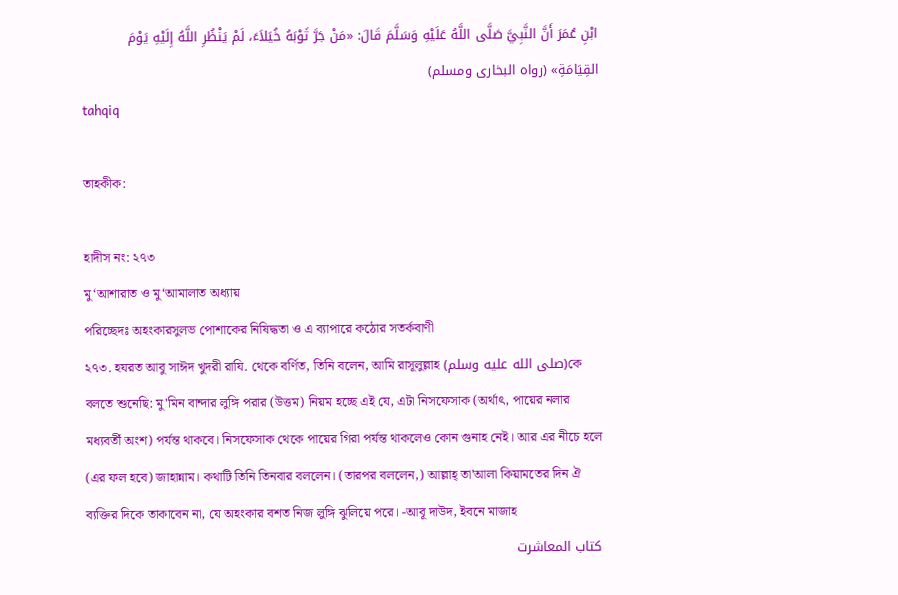ابْنِ عُمَرَ أَنَّ النَّبِيَّ صَلَّى اللَّهُ عَلَيْهِ وَسَلَّمَ قَالَ: «مَنْ جَرَّ ثَوْبَهُ خُيَلاَءَ، لَمْ يَنْظُرِ اللَّهُ إِلَيْهِ يَوْمَ القِيَامَةِ» (رواه البخارى ومسلم)
tahqiq

তাহকীক:

হাদীস নং: ২৭৩
মু‘আশারাত ও মু‘আমালাত অধ্যায়
পরিচ্ছেদঃ অহংকারসুলভ পোশাকের নিষিদ্ধতা ও এ ব্যাপারে কঠোর সতর্কবাণী
২৭৩. হযরত আবু সাঈদ খুদরী রাযি. থেকে বর্ণিত, তিনি বলেন, আমি রাসূলুল্লাহ (صلى الله عليه وسلم)কে বলতে শুনেছি: মু'মিন বান্দার লুঙ্গি পরার (উত্তম) নিয়ম হচ্ছে এই যে, এটা নিসফেসাক (অর্থাৎ, পায়ের নলার মধ্যবর্তী অংশ) পর্যন্ত থাকবে। নিসফেসাক থেকে পায়ের গিরা পর্যন্ত থাকলেও কোন গুনাহ নেই। আর এর নীচে হলে (এর ফল হবে) জাহান্নাম। কথাটি তিনি তিনবার বললেন। (তারপর বললেন,) আল্লাহ্ তা'আলা কিয়ামতের দিন ঐ ব্যক্তির দিকে তাকাবেন না, যে অহংকার বশত নিজ লুঙ্গি ঝুলিয়ে পরে। -আবূ দাউদ, ইবনে মাজাহ
کتاب المعاشرت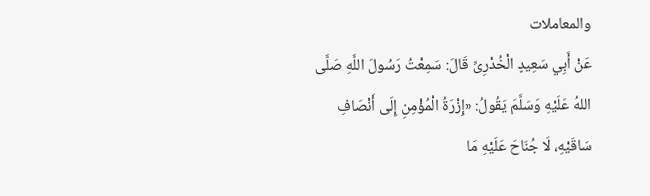والمعاملات
عَنْ أَبِي سَعِيدٍ الْخُدْرِىِّ قَالَ: سَمِعْتُ رَسُولَ اللَّهِ صَلَّى اللهُ عَلَيْهِ وَسَلَّمَ يَقُولُ: «إِزْرَةُ الْمُؤْمِنِ إِلَى أَنْصَافِ سَاقَيْهِ، لَا جُنَاحَ عَلَيْهِ مَا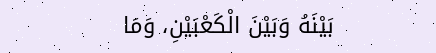بَيْنَهُ وَبَيْنَ الْكَعْبَيْنِ، وَمَا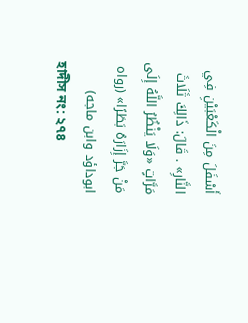أَسْفَلَ مِنَ الْكَعْبَيْنِ فِي النَّارِ» . قَالَ: ذَالِكَ ثَلَاثَ مَرَّاتٍ «وَلَا يَنْظُرُ اللَّهُ إِلَى مَنْ جَرَّ إِزَارَهُ بَطَرًا» (رواه ابوداؤد وابن ماجه)
হাদীস নং: ২৭৪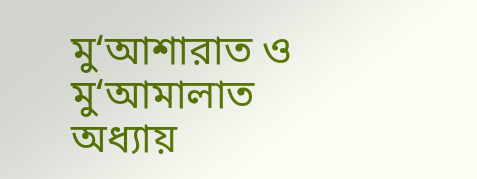মু‘আশারাত ও মু‘আমালাত অধ্যায়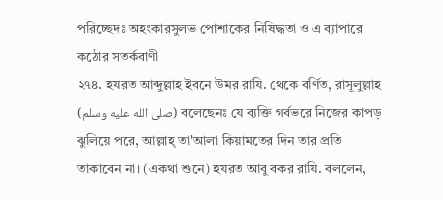পরিচ্ছেদঃ অহংকারসুলভ পোশাকের নিষিদ্ধতা ও এ ব্যাপারে কঠোর সতর্কবাণী
২৭৪. হযরত আব্দুল্লাহ ইবনে উমর রাযি. থেকে বর্ণিত, রাসূলুল্লাহ (صلى الله عليه وسلم) বলেছেনঃ যে ব্যক্তি গর্বভরে নিজের কাপড় ঝুলিয়ে পরে, আল্লাহ্ তা'আলা কিয়ামতের দিন তার প্রতি তাকাবেন না। (একথা শুনে) হযরত আবু বকর রাযি. বললেন,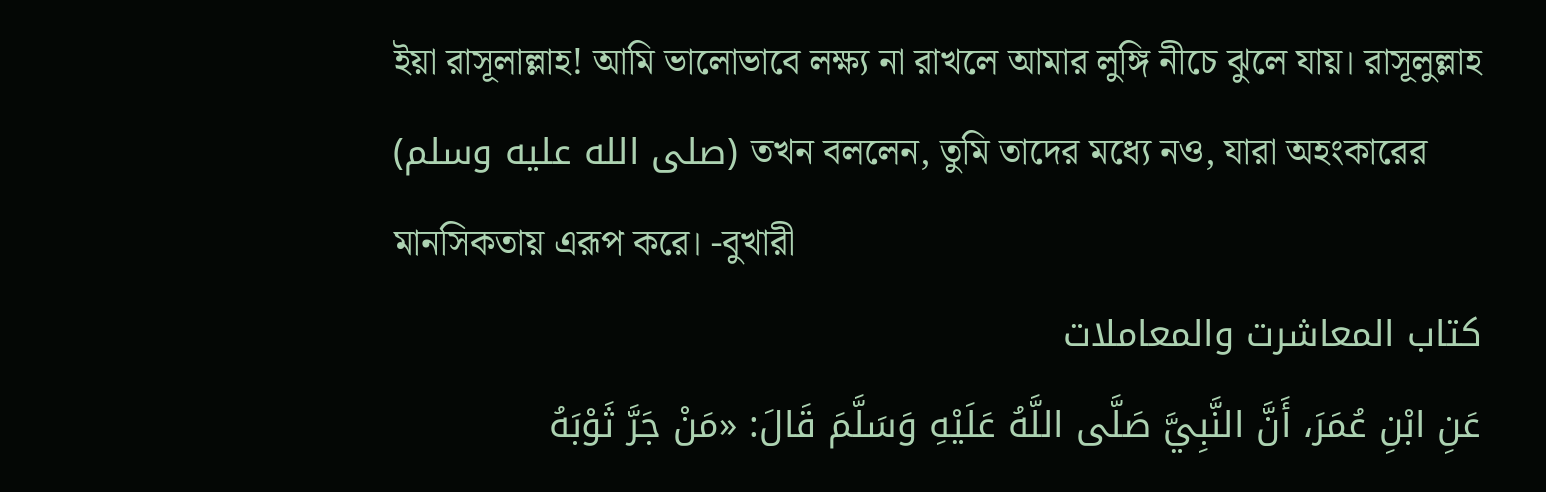ইয়া রাসূলাল্লাহ! আমি ভালোভাবে লক্ষ্য না রাখলে আমার লুঙ্গি নীচে ঝুলে যায়। রাসূলুল্লাহ (صلى الله عليه وسلم) তখন বললেন, তুমি তাদের মধ্যে নও, যারা অহংকারের মানসিকতায় এরূপ করে। -বুখারী
کتاب المعاشرت والمعاملات
عَنِ ابْنِ عُمَرَ، أَنَّ النَّبِيَّ صَلَّى اللَّهُ عَلَيْهِ وَسَلَّمَ قَالَ: «مَنْ جَرَّ ثَوْبَهُ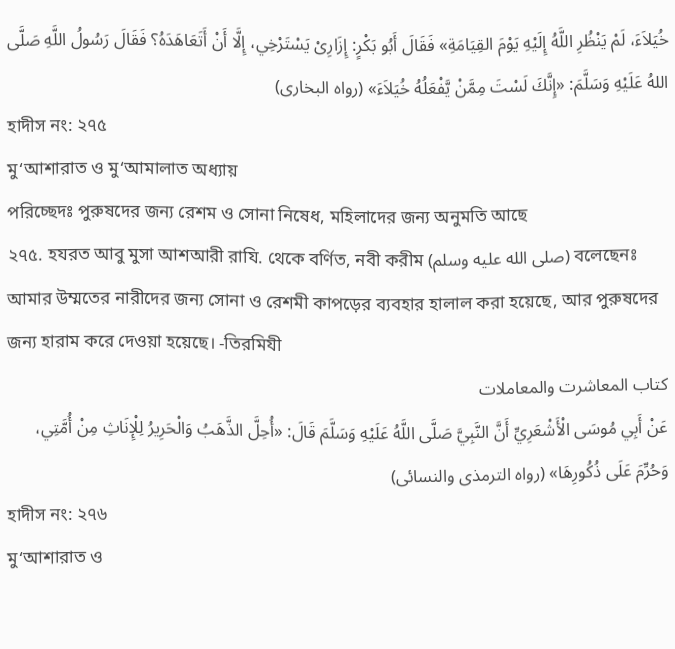خُيَلاَءَ، لَمْ يَنْظُرِ اللَّهُ إِلَيْهِ يَوْمَ القِيَامَةِ» فَقَالَ أَبُو بَكْرٍ: إِزَارِىْ يَسْتَرْخِي، إِلَّا أَنْ أَتَعَاهَدَهُ؟ فَقَالَ رَسُولُ اللَّهِ صَلَّى اللهُ عَلَيْهِ وَسَلَّمَ: «إِنَّكَ لَسْتَ مِمَّنْ يَّفْعَلُهُ خُيَلاَءَ» (رواه البخارى)
হাদীস নং: ২৭৫
মু‘আশারাত ও মু‘আমালাত অধ্যায়
পরিচ্ছেদঃ পুরুষদের জন্য রেশম ও সোনা নিষেধ, মহিলাদের জন্য অনুমতি আছে
২৭৫. হযরত আবু মুসা আশআরী রাযি. থেকে বর্ণিত, নবী করীম (صلى الله عليه وسلم) বলেছেনঃ আমার উম্মতের নারীদের জন্য সোনা ও রেশমী কাপড়ের ব্যবহার হালাল করা হয়েছে, আর পুরুষদের জন্য হারাম করে দেওয়া হয়েছে। -তিরমিযী
کتاب المعاشرت والمعاملات
عَنْ أَبِي مُوسَى الْأَشْعَرِيِّ أَنَّ النَّبِيَّ صَلَّى اللَّهُ عَلَيْهِ وَسَلَّمَ قَالَ: «أُحِلَّ الذَّهَبُ وَالْحَرِيرُ لِلْإِنَاثِ مِنْ أُمَّتِي، وَحُرِّمَ عَلَى ذُكُورِهَا» (رواه الترمذى والنسائى)
হাদীস নং: ২৭৬
মু‘আশারাত ও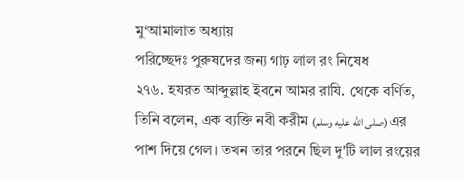মু‘আমালাত অধ্যায়
পরিচ্ছেদঃ পুরুষদের জন্য গাঢ় লাল রং নিষেধ
২৭৬. হযরত আব্দুল্লাহ ইবনে আমর রাযি. থেকে বর্ণিত, তিনি বলেন, এক ব্যক্তি নবী করীম (صلى الله عليه وسلم) এর পাশ দিয়ে গেল। তখন তার পরনে ছিল দু'টি লাল রংয়ের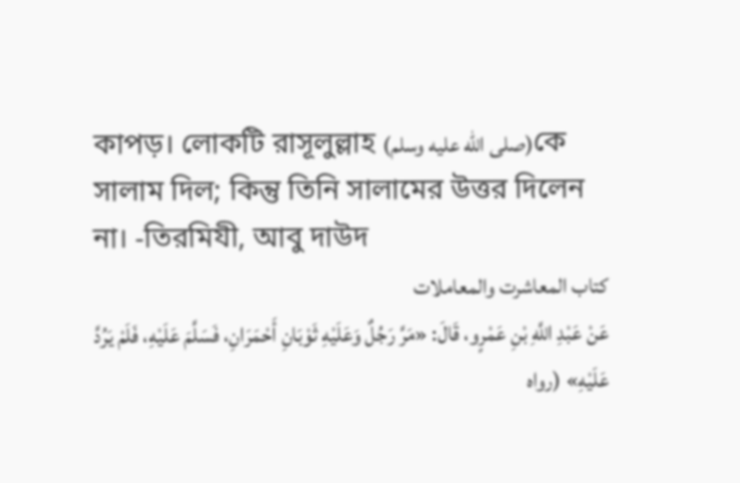কাপড়। লোকটি রাসূলুল্লাহ (صلى الله عليه وسلم)কে সালাম দিল; কিন্তু তিনি সালামের উত্তর দিলেন না। -তিরমিযী, আবু দাউদ
کتاب المعاشرت والمعاملات
عَنْ عَبْدِ اللَّهِ بْنِ عَمْرٍو، قَالَ: «مَرَّ رَجُلٌ وَعَلَيْهِ ثَوْبَانِ أَحْمَرَانِ، فَسَلَّمَ عَلَيْهِ، فَلَمْ يَرُدَّ عَلَيْهِ» (رواه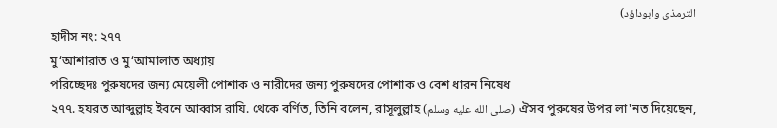الترمذى وابوداؤد)
হাদীস নং: ২৭৭
মু‘আশারাত ও মু‘আমালাত অধ্যায়
পরিচ্ছেদঃ পুরুষদের জন্য মেয়েলী পোশাক ও নারীদের জন্য পুরুষদের পোশাক ও বেশ ধারন নিষেধ
২৭৭. হযরত আব্দুল্লাহ ইবনে আব্বাস রাযি. থেকে বর্ণিত, তিনি বলেন, রাসূলুল্লাহ (صلى الله عليه وسلم) ঐসব পুরুষের উপর লা'নত দিয়েছেন,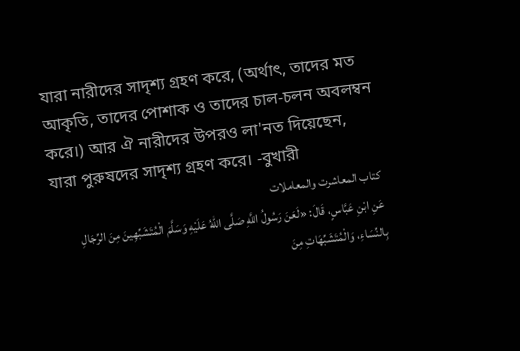যারা নারীদের সাদৃশ্য গ্রহণ করে, (অর্থাৎ, তাদের মত আকৃতি, তাদের পোশাক ও তাদের চাল-চলন অবলম্বন করে।) আর ঐ নারীদের উপরও লা'নত দিয়েছেন, যারা পুরুষদের সাদৃশ্য গ্রহণ করে। -বুখারী
کتاب المعاشرت والمعاملات
عَنِ ابْنِ عَبَّاسٍ، قَالَ: «لَعَنَ رَسُولُ اللَّهِ صَلَّى اللهُ عَلَيْهِ وَسَلَّمَ الْمُتَشَبِّهِينَ مِنَ الرِّجَالِ بِالنِّسَاءِ، وَالْمُتَشَبِّهَاتِ مِنَ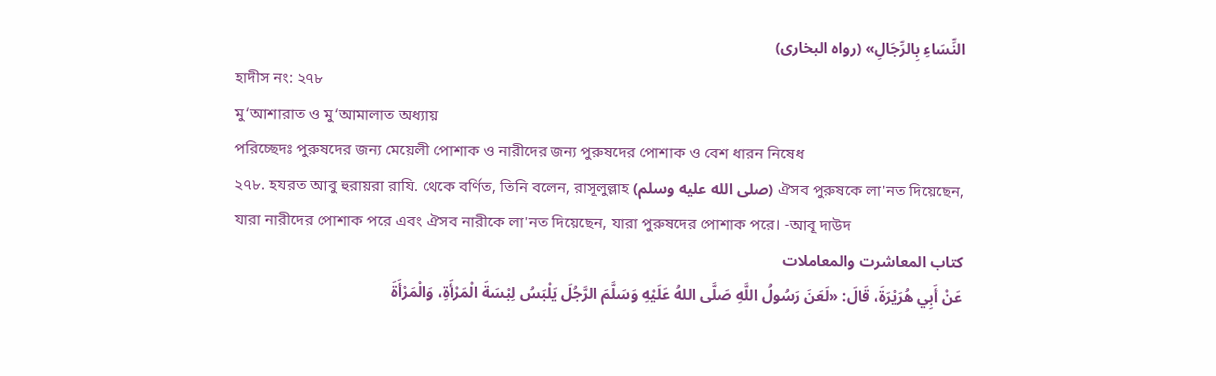النِّسَاءِ بِالرِّجَالِ» (رواه البخارى)
হাদীস নং: ২৭৮
মু‘আশারাত ও মু‘আমালাত অধ্যায়
পরিচ্ছেদঃ পুরুষদের জন্য মেয়েলী পোশাক ও নারীদের জন্য পুরুষদের পোশাক ও বেশ ধারন নিষেধ
২৭৮. হযরত আবু হুরায়রা রাযি. থেকে বর্ণিত, তিনি বলেন, রাসূলুল্লাহ (صلى الله عليه وسلم) ঐসব পুরুষকে লা'নত দিয়েছেন, যারা নারীদের পোশাক পরে এবং ঐসব নারীকে লা'নত দিয়েছেন, যারা পুরুষদের পোশাক পরে। -আবূ দাউদ
کتاب المعاشرت والمعاملات
عَنْ أَبِي هُرَيْرَةَ، قَالَ: «لَعَنَ رَسُولُ اللَّهِ صَلَّى اللهُ عَلَيْهِ وَسَلَّمَ الرَّجُلَ يَلْبَسُ لِبْسَةَ الْمَرْأَةِ، وَالْمَرْأَةَ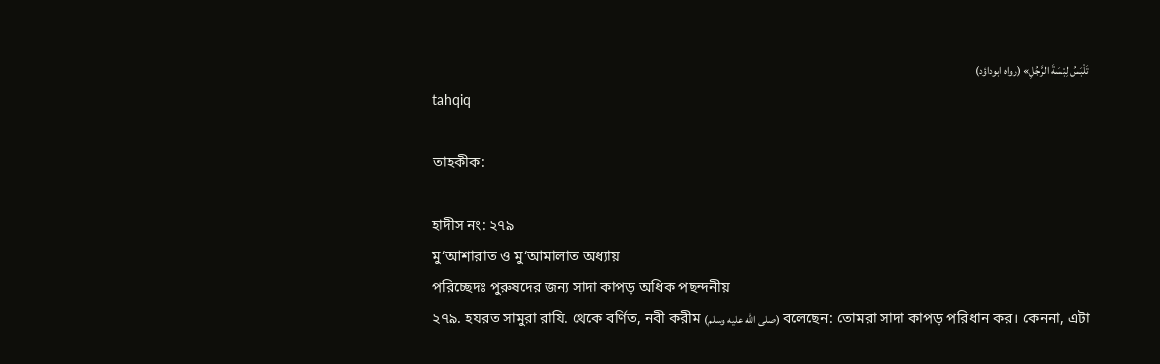تَلْبَسُ لِبْسَةَ الرَّجُلِ» (رواه ابوداؤد)
tahqiq

তাহকীক:

হাদীস নং: ২৭৯
মু‘আশারাত ও মু‘আমালাত অধ্যায়
পরিচ্ছেদঃ পুরুষদের জন্য সাদা কাপড় অধিক পছন্দনীয়
২৭৯. হযরত সামুরা রাযি. থেকে বর্ণিত, নবী করীম (صلى الله عليه وسلم) বলেছেন: তোমরা সাদা কাপড় পরিধান কর। কেননা, এটা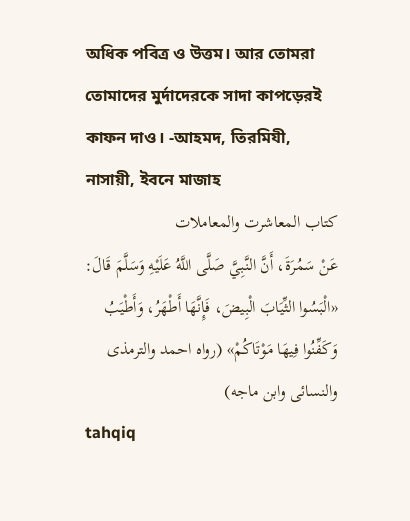অধিক পবিত্র ও উত্তম। আর তোমরা তোমাদের মুর্দাদেরকে সাদা কাপড়েরই কাফন দাও। -আহমদ, তিরমিযী, নাসায়ী, ইবনে মাজাহ
کتاب المعاشرت والمعاملات
عَنْ سَمُرَةَ، أَنَّ النَّبِيَّ صَلَّى اللَّهُ عَلَيْهِ وَسَلَّمَ قَالَ: «الْبَسُوا الثِّيَابَ الْبِيضَ، فَإِنَّهَا أَطْهَرُ، وَأَطْيَبُ وَكَفِّنُوا فِيهَا مَوْتَاكُمْ» (رواه احمد والترمذى والنسائى وابن ماجه)
tahqiq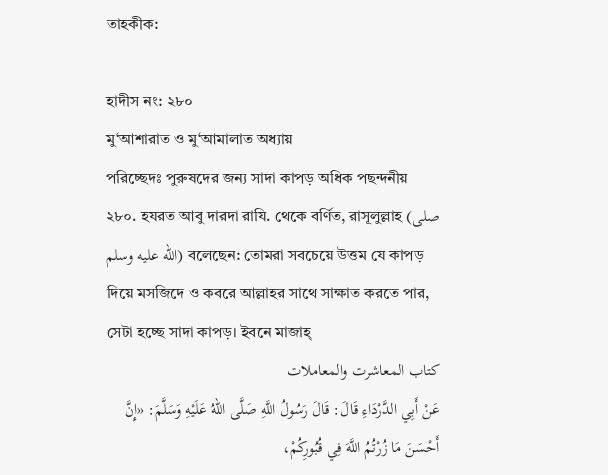তাহকীক:

হাদীস নং: ২৮০
মু‘আশারাত ও মু‘আমালাত অধ্যায়
পরিচ্ছেদঃ পুরুষদের জন্য সাদা কাপড় অধিক পছন্দনীয়
২৮০. হযরত আবু দারদা রাযি. থেকে বর্ণিত, রাসূলুল্লাহ (صلى الله عليه وسلم) বলেছেন: তোমরা সবচেয়ে উত্তম যে কাপড় দিয়ে মসজিদে ও কবরে আল্লাহর সাথে সাক্ষাত করতে পার, সেটা হচ্ছে সাদা কাপড়। ইবনে মাজাহ্
کتاب المعاشرت والمعاملات
عَنْ أَبِي الدَّرْدَاءِ قَالَ: قَالَ رَسُولُ اللَّهِ صَلَّى اللهُ عَلَيْهِ وَسَلَّمَ: «إِنَّ أَحْسَنَ مَا زُرْتُمُ اللَّهَ فِي قُبُورِكُمْ،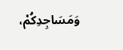وَمَسَاجِدِكُمْ،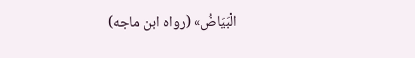الْبَيَاضُ» (رواه ابن ماجه)